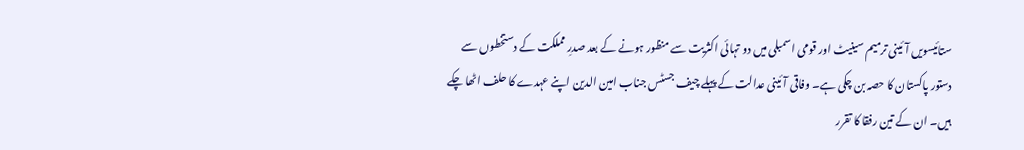ستائیسویں آئینی ترمیم سینیٹ اور قومی اسمبلی میں دو تہائی اکثریت سے منظور ہونے کے بعد صدرِ مملکت کے دستخطوں سے دستور پاکستان کا حصہ بن چکی ہے۔ وفاقی آئینی عدالت کے پہلے چیف جسٹس جناب امین الدین اپنے عہدے کا حلف اٹھا چکے ہیں۔ ان کے تین رفقا کا تقرر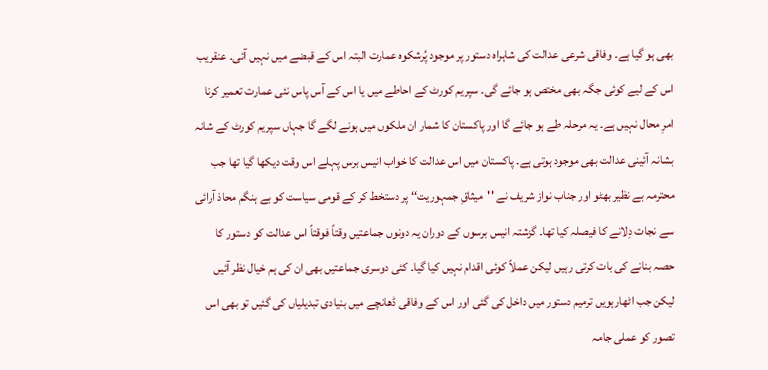بھی ہو گیا ہے۔ وفاقی شرعی عدالت کی شاہراہ دستور پر موجود پُرشکوہ عمارت البتہ اس کے قبضے میں نہیں آئی۔ عنقریب اس کے لیے کوئی جگہ بھی مختص ہو جائے گی۔ سپریم کورٹ کے احاطے میں یا اس کے آس پاس نئی عمارت تعمیر کرنا امرِ محال نہیں ہے۔ یہ مرحلہ طے ہو جائے گا اور پاکستان کا شمار ان ملکوں میں ہونے لگے گا جہاں سپریم کورٹ کے شانہ بشانہ آئینی عدالت بھی موجود ہوتی ہے۔ پاکستان میں اس عدالت کا خواب انیس برس پہلے اس وقت دیکھا گیا تھا جب محترمہ بے نظیر بھٹو اور جناب نواز شریف نے ''میثاقِ جمہوریت‘‘ پر دستخط کر کے قومی سیاست کو بے ہنگم محاذ آرائی سے نجات دِلانے کا فیصلہ کیا تھا۔ گزشتہ انیس برسوں کے دوران یہ دونوں جماعتیں وقتاً فوقتاً اس عدالت کو دستور کا حصہ بنانے کی بات کرتی رہیں لیکن عملاً کوئی اقدام نہیں کیا گیا۔ کئی دوسری جماعتیں بھی ان کی ہم خیال نظر آئیں لیکن جب اٹھارہویں ترمیم دستور میں داخل کی گئی اور اس کے وفاقی ڈھانچے میں بنیادی تبدیلیاں کی گئیں تو بھی اس تصور کو عملی جامہ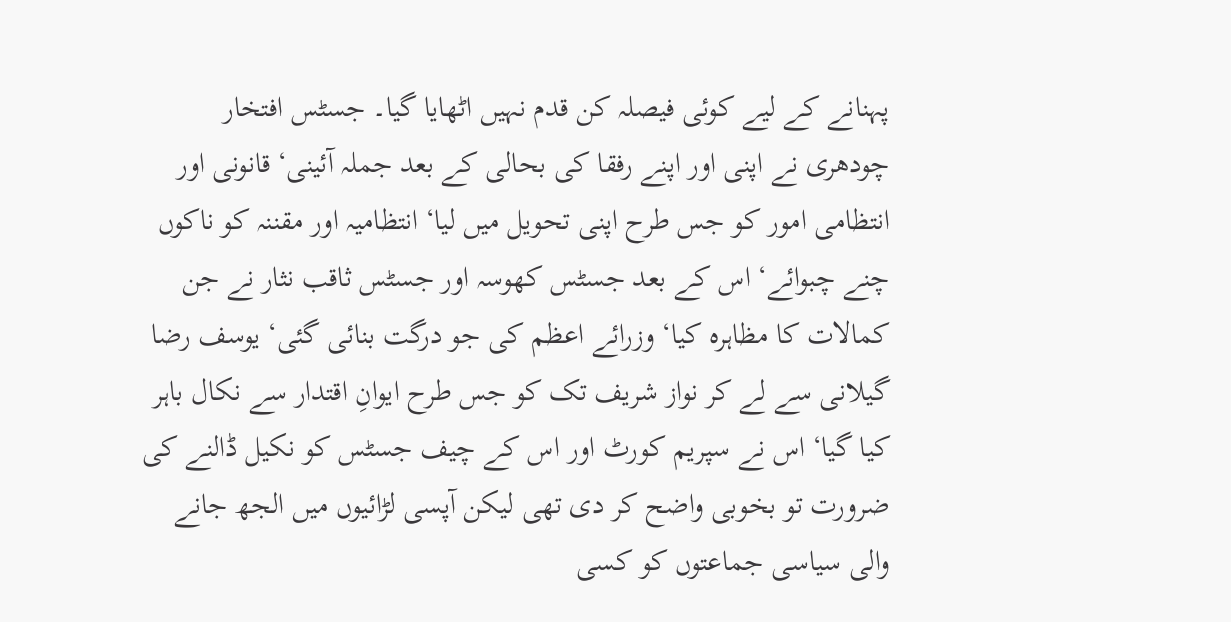پہنانے کے لیے کوئی فیصلہ کن قدم نہیں اٹھایا گیا۔ جسٹس افتخار چودھری نے اپنی اور اپنے رفقا کی بحالی کے بعد جملہ آئینی‘ قانونی اور انتظامی امور کو جس طرح اپنی تحویل میں لیا‘ انتظامیہ اور مقننہ کو ناکوں چنے چبوائے‘ اس کے بعد جسٹس کھوسہ اور جسٹس ثاقب نثار نے جن کمالات کا مظاہرہ کیا‘ وزرائے اعظم کی جو درگت بنائی گئی‘ یوسف رضا گیلانی سے لے کر نواز شریف تک کو جس طرح ایوانِ اقتدار سے نکال باہر کیا گیا‘ اس نے سپریم کورٹ اور اس کے چیف جسٹس کو نکیل ڈالنے کی ضرورت تو بخوبی واضح کر دی تھی لیکن آپسی لڑائیوں میں الجھ جانے والی سیاسی جماعتوں کو کسی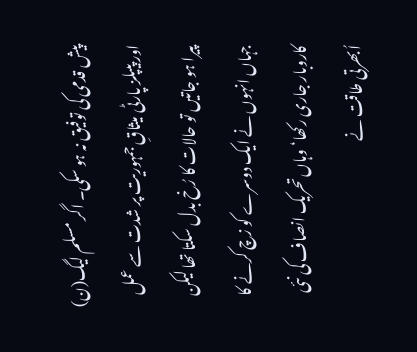پیش قدمی کی توفیق نہ ہو سکی۔ اگر مسلم لیگ(ن) اور پیپلز پارٹی میثاقِ جمہوریت پر شدت سے عمل پیرا ہو جاتیں تو حالات کا رُخ بدل سکتا تھا لیکن جہاں انہوں نے ایک دوسرے کو زچ کرنے کا کاروبار جاری رکھا‘ وہاں تحریک انصاف کی نئی اُبھرتی طاقت نے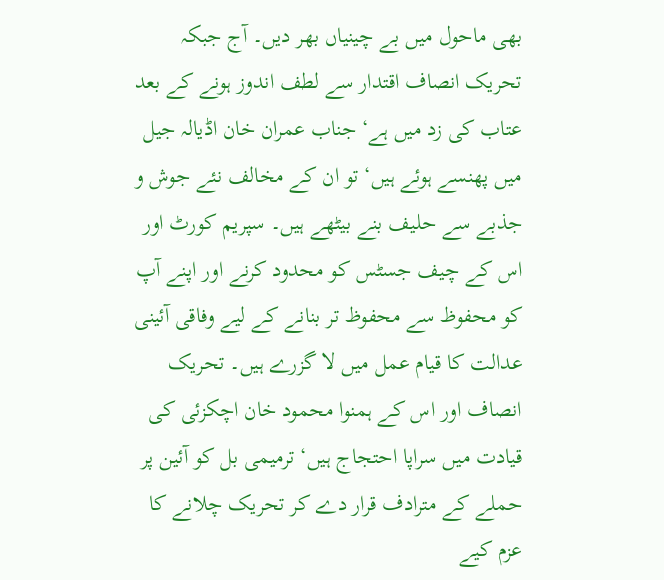بھی ماحول میں بے چینیاں بھر دیں۔ آج جبکہ تحریک انصاف اقتدار سے لطف اندوز ہونے کے بعد عتاب کی زد میں ہے‘ جناب عمران خان اڈیالہ جیل میں پھنسے ہوئے ہیں‘ تو ان کے مخالف نئے جوش و جذبے سے حلیف بنے بیٹھے ہیں۔ سپریم کورٹ اور اس کے چیف جسٹس کو محدود کرنے اور اپنے آپ کو محفوظ سے محفوظ تر بنانے کے لیے وفاقی آئینی عدالت کا قیام عمل میں لا گزرے ہیں۔ تحریک انصاف اور اس کے ہمنوا محمود خان اچکزئی کی قیادت میں سراپا احتجاج ہیں‘ ترمیمی بل کو آئین پر حملے کے مترادف قرار دے کر تحریک چلانے کا عزم کیے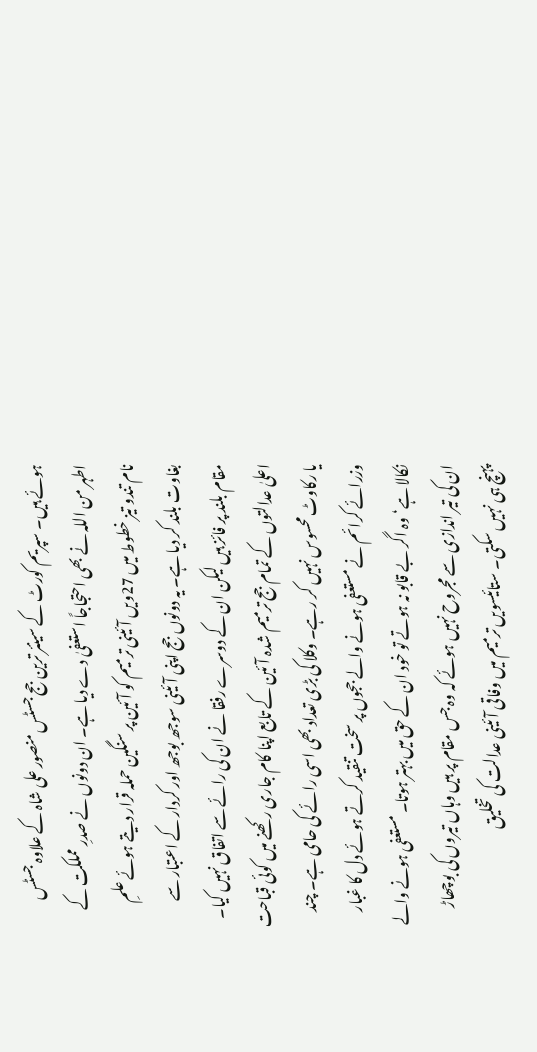ہوئے ہیں۔ سپریم کورٹ کے سینئر ترین جج جسٹس منصور علی شاہ کے علاوہ جسٹس اطہر من اللہ نے بھی احتجاجاً استعفیٰ دے دیا ہے۔ ان دونوں نے صدرِ مملکت کے نام تندو تیز خطوط میں 27ویں آئینی ترمیم کو آئین پر سنگین حملہ قرار دیتے ہوئے علمِ بغاوت بلند کر دیا ہے۔ یہ دونوں جج اپنی آئینی سوجھ بوجھ اور کردار کے اعتبار سے مقام بلند پر فائز ہیں لیکن ان کے دوسرے رفقا نے ان کی رائے سے اتفاق نہیں کیا۔ اعلیٰ عدالتوں کے تمام جج ترمیم شدہ آئین کے تابع اپنا کام جاری رکھنے میں کوئی قباحت یا رکاوٹ محسوس نہیں کر رہے۔ وکلا کی بڑی تعداد بھی اسی رائے کی حامی ہے۔ چند وزرائے کرائم نے مستعفی ہونے والے ججوں پر سخت تنقید کرتے ہوئے دل کا غبار نکالا ہے‘ وہ اگر بے قابو نہ ہوتے تو خود ان کے حق میں بہتر ہوتا۔ مستعفی ہونے والے ان کی تیر اندازی سے مجروح نہیں ہوئے کہ وہ جس مقام پر ہیں وہاں تیروں کی بوچھاڑ پہنچ ہی نہیں سکتی۔ ستائیسویں ترمیم میں وفاقی آئینی عدالت کی تخلیق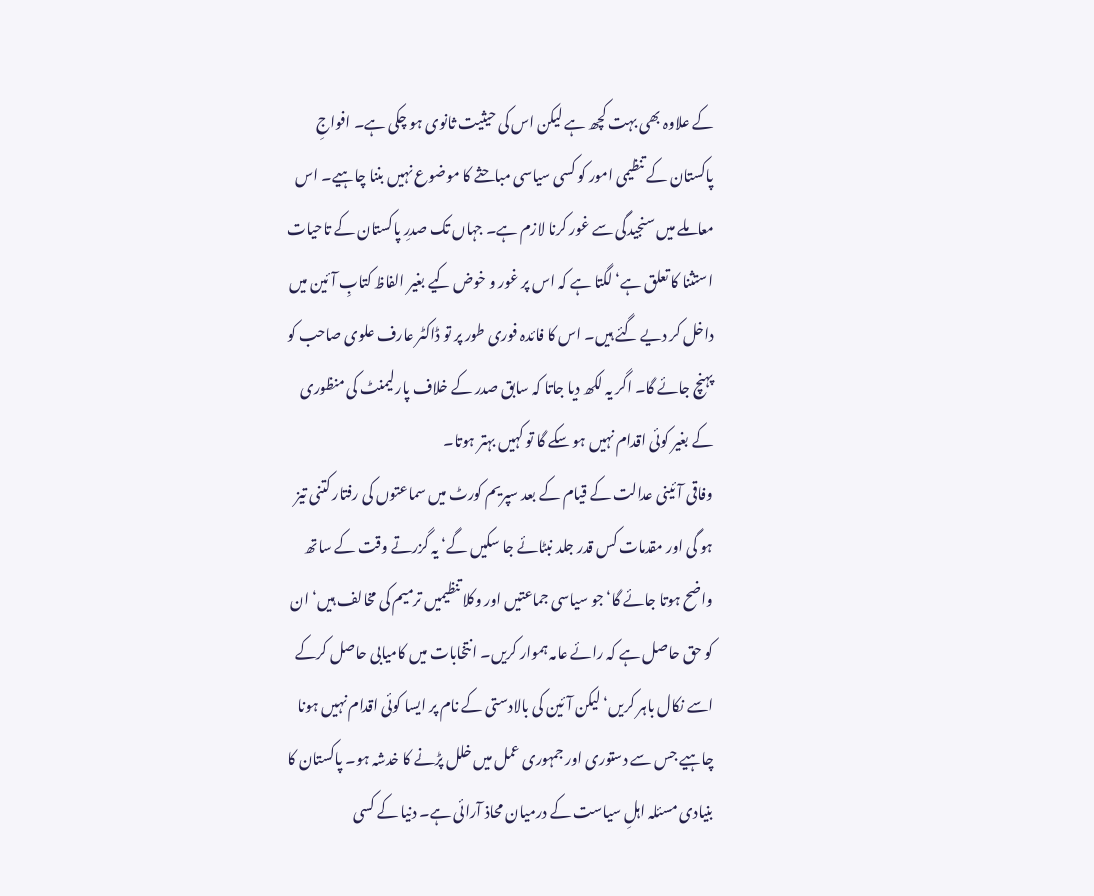کے علاوہ بھی بہت کچھ ہے لیکن اس کی حیثیت ثانوی ہو چکی ہے۔ افواجِ پاکستان کے تنظیمی امور کو کسی سیاسی مباحثے کا موضوع نہیں بننا چاہیے۔ اس معاملے میں سنجیدگی سے غور کرنا لازم ہے۔ جہاں تک صدرِ پاکستان کے تاحیات استثنا کا تعلق ہے‘ لگتا ہے کہ اس پر غور و خوض کیے بغیر الفاظ کتابِ آئین میں داخل کر دیے گئے ہیں۔ اس کا فائدہ فوری طور پر تو ڈاکٹر عارف علوی صاحب کو پہنچ جائے گا۔ اگر یہ لکھ دیا جاتا کہ سابق صدر کے خلاف پارلیمنٹ کی منظوری کے بغیر کوئی اقدام نہیں ہو سکے گا تو کہیں بہتر ہوتا۔
وفاقی آئینی عدالت کے قیام کے بعد سپریم کورٹ میں سماعتوں کی رفتار کتنی تیز ہو گی اور مقدمات کس قدر جلد نبٹائے جا سکیں گے‘ یہ گزرتے وقت کے ساتھ واضح ہوتا جائے گا‘ جو سیاسی جماعتیں اور وکلا تنظیمیں ترمیم کی مخالف ہیں‘ ان کو حق حاصل ہے کہ رائے عامہ ہموار کریں۔ انتخابات میں کامیابی حاصل کرکے اسے نکال باہر کریں‘ لیکن آئین کی بالادستی کے نام پر ایسا کوئی اقدام نہیں ہونا چاہیے جس سے دستوری اور جمہوری عمل میں خلل پڑنے کا خدشہ ہو۔ پاکستان کا بنیادی مسئلہ اہلِ سیاست کے درمیان محاذ آرائی ہے۔ دنیا کے کسی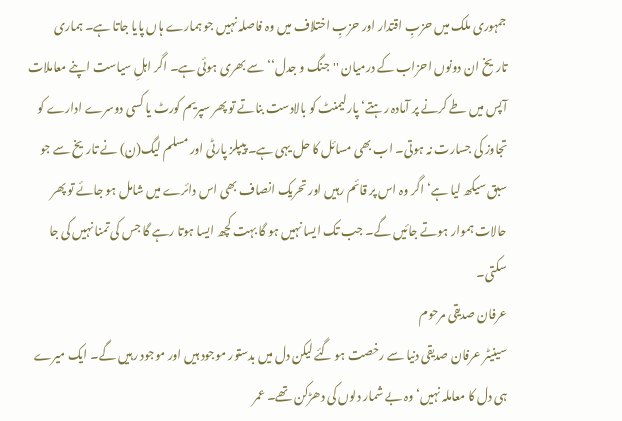جمہوری ملک میں حزبِ اقتدار اور حزبِ اختلاف میں وہ فاصلہ نہیں جو ہمارے ہاں پایا جاتا ہے۔ ہماری تاریخ ان دونوں احزاب کے درمیان ''جنگ و جدل‘‘ سے بھری ہوئی ہے۔ اگر اہلِ سیاست اپنے معاملات آپس میں طے کرنے پر آمادہ رہتے‘ پارلیمنٹ کو بالادست بناتے تو پھر سپریم کورٹ یا کسی دوسرے ادارے کو تجاوز کی جسارت نہ ہوتی۔ اب بھی مسائل کا حل یہی ہے۔ پیپلز پارٹی اور مسلم لیگ(ن) نے تاریخ سے جو سبق سیکھ لیا ہے‘ اگر وہ اس پر قائم رہیں اور تحریک انصاف بھی اس دائرے میں شامل ہو جائے تو پھر حالات ہموار ہوتے جائیں گے۔ جب تک ایسا نہیں ہو گا بہت کچھ ایسا ہوتا رہے گا جس کی تمنا نہیں کی جا سکتی۔
عرفان صدیقی مرحوم
سینیٹر عرفان صدیقی دنیا سے رخصت ہو گئے لیکن دل میں بدستور موجود ہیں اور موجود رہیں گے۔ ایک میرے ہی دل کا معاملہ نہیں‘ وہ بے شمار دلوں کی دھڑکن تھے۔ عمر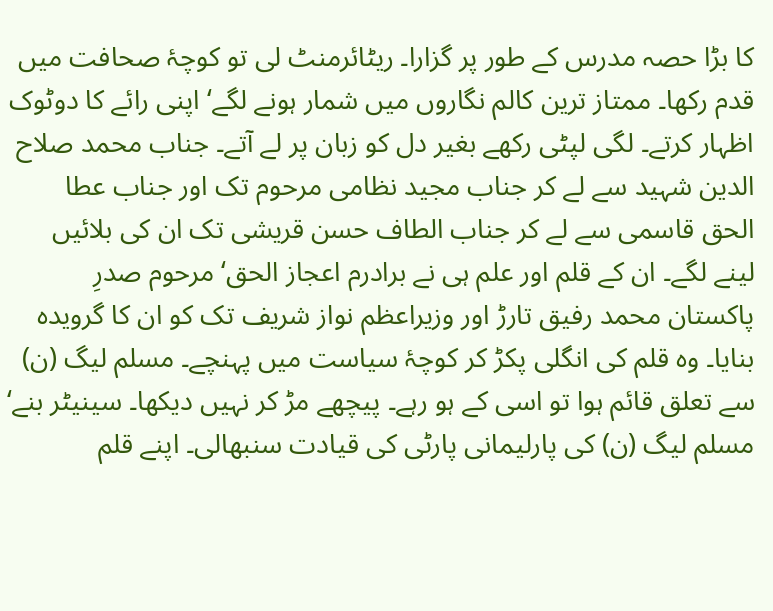کا بڑا حصہ مدرس کے طور پر گزارا۔ ریٹائرمنٹ لی تو کوچۂ صحافت میں قدم رکھا۔ ممتاز ترین کالم نگاروں میں شمار ہونے لگے‘ اپنی رائے کا دوٹوک اظہار کرتے۔ لگی لپٹی رکھے بغیر دل کو زبان پر لے آتے۔ جناب محمد صلاح الدین شہید سے لے کر جناب مجید نظامی مرحوم تک اور جناب عطا الحق قاسمی سے لے کر جناب الطاف حسن قریشی تک ان کی بلائیں لینے لگے۔ ان کے قلم اور علم ہی نے برادرم اعجاز الحق‘ مرحوم صدرِ پاکستان محمد رفیق تارڑ اور وزیراعظم نواز شریف تک کو ان کا گرویدہ بنایا۔ وہ قلم کی انگلی پکڑ کر کوچۂ سیاست میں پہنچے۔ مسلم لیگ (ن) سے تعلق قائم ہوا تو اسی کے ہو رہے۔ پیچھے مڑ کر نہیں دیکھا۔ سینیٹر بنے‘ مسلم لیگ (ن) کی پارلیمانی پارٹی کی قیادت سنبھالی۔ اپنے قلم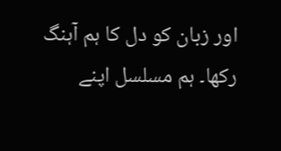اور زبان کو دل کا ہم آہنگ رکھا۔ ہم مسلسل اپنے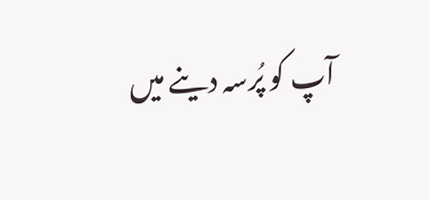آپ کو پُرسہ دینے میں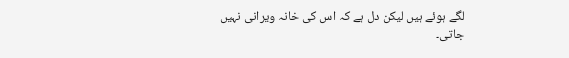لگے ہوئے ہیں لیکن دل ہے کہ اس کی خانہ ویرانی نہیں جاتی۔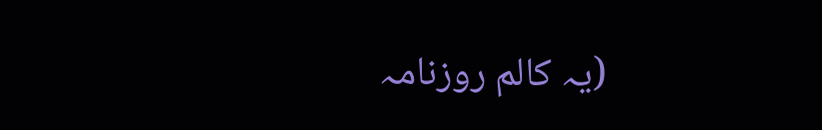(یہ کالم روزنامہ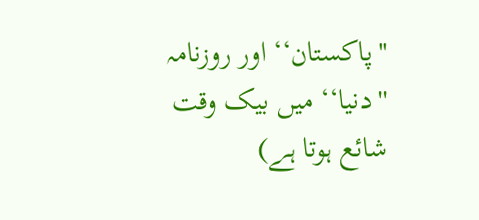''پاکستان‘‘ اور روزنامہ ''دنیا‘‘ میں بیک وقت شائع ہوتا ہے)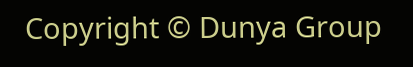Copyright © Dunya Group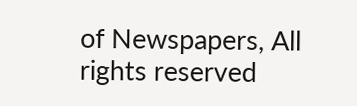of Newspapers, All rights reserved